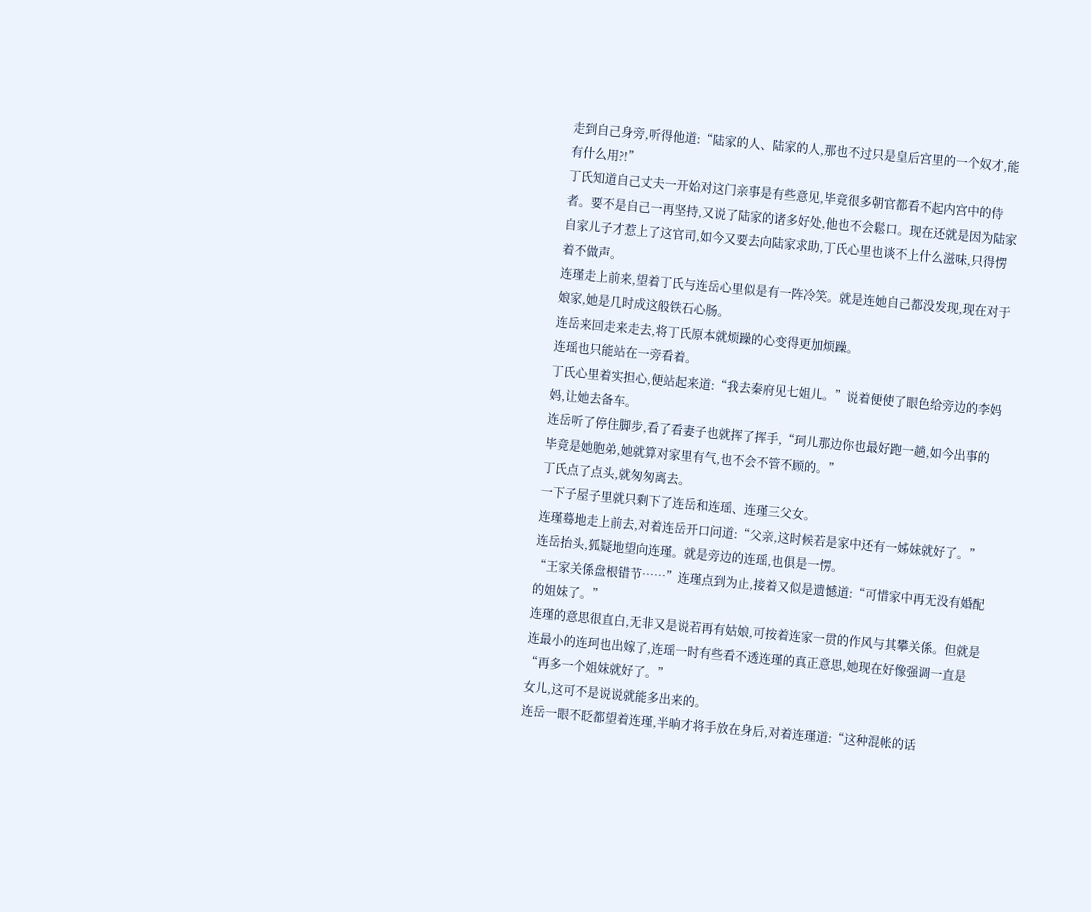走到自己身旁,听得他道:“陆家的人、陆家的人,那也不过只是皇后宫里的一个奴才,能有什么用?!”
丁氏知道自己丈夫一开始对这门亲事是有些意见,毕竟很多朝官都看不起内宫中的侍者。要不是自己一再坚持,又说了陆家的诸多好处,他也不会鬆口。现在还就是因为陆家自家儿子才惹上了这官司,如今又要去向陆家求助,丁氏心里也谈不上什么滋味,只得愣着不做声。
连瑾走上前来,望着丁氏与连岳心里似是有一阵冷笑。就是连她自己都没发现,现在对于娘家,她是几时成这般铁石心肠。
连岳来回走来走去,将丁氏原本就烦躁的心变得更加烦躁。
连瑶也只能站在一旁看着。
丁氏心里着实担心,便站起来道:“我去秦府见七姐儿。”说着便使了眼色给旁边的李妈妈,让她去备车。
连岳听了停住脚步,看了看妻子也就挥了挥手,“珂儿那边你也最好跑一趟,如今出事的毕竟是她胞弟,她就算对家里有气,也不会不管不顾的。”
丁氏点了点头,就匆匆离去。
一下子屋子里就只剩下了连岳和连瑶、连瑾三父女。
连瑾蓦地走上前去,对着连岳开口问道:“父亲,这时候若是家中还有一姊妹就好了。”
连岳抬头,狐疑地望向连瑾。就是旁边的连瑶,也俱是一愣。
“王家关係盘根错节……”连瑾点到为止,接着又似是遗憾道:“可惜家中再无没有婚配的姐妹了。”
连瑾的意思很直白,无非又是说若再有姑娘,可按着连家一贯的作风与其攀关係。但就是连最小的连珂也出嫁了,连瑶一时有些看不透连瑾的真正意思,她现在好像强调一直是“再多一个姐妹就好了。”
女儿,这可不是说说就能多出来的。
连岳一眼不眨都望着连瑾,半晌才将手放在身后,对着连瑾道:“这种混帐的话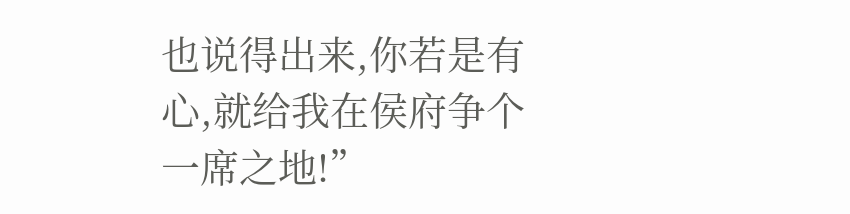也说得出来,你若是有心,就给我在侯府争个一席之地!”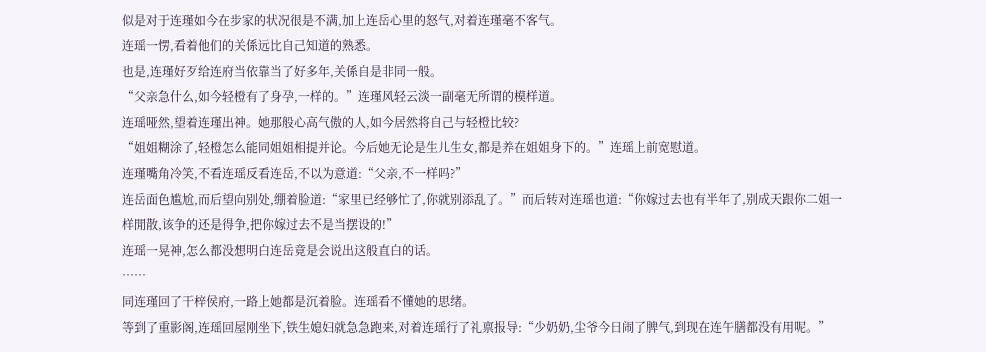似是对于连瑾如今在步家的状况很是不满,加上连岳心里的怒气,对着连瑾毫不客气。
连瑶一愣,看着他们的关係远比自己知道的熟悉。
也是,连瑾好歹给连府当依靠当了好多年,关係自是非同一般。
“父亲急什么,如今轻橙有了身孕,一样的。”连瑾风轻云淡一副毫无所谓的模样道。
连瑶哑然,望着连瑾出神。她那般心高气傲的人,如今居然将自己与轻橙比较?
“姐姐糊涂了,轻橙怎么能同姐姐相提并论。今后她无论是生儿生女,都是养在姐姐身下的。”连瑶上前宽慰道。
连瑾嘴角冷笑,不看连瑶反看连岳,不以为意道:“父亲,不一样吗?”
连岳面色尴尬,而后望向别处,绷着脸道:“家里已经够忙了,你就别添乱了。”而后转对连瑶也道:“你嫁过去也有半年了,别成天跟你二姐一样閒散,该争的还是得争,把你嫁过去不是当摆设的!”
连瑶一晃神,怎么都没想明白连岳竟是会说出这般直白的话。
……
同连瑾回了干梓侯府,一路上她都是沉着脸。连瑶看不懂她的思绪。
等到了重影阁,连瑶回屋刚坐下,铁生媳妇就急急跑来,对着连瑶行了礼禀报导:“少奶奶,尘爷今日闹了脾气,到现在连午膳都没有用呢。”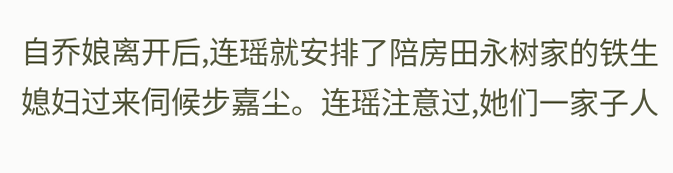自乔娘离开后,连瑶就安排了陪房田永树家的铁生媳妇过来伺候步嘉尘。连瑶注意过,她们一家子人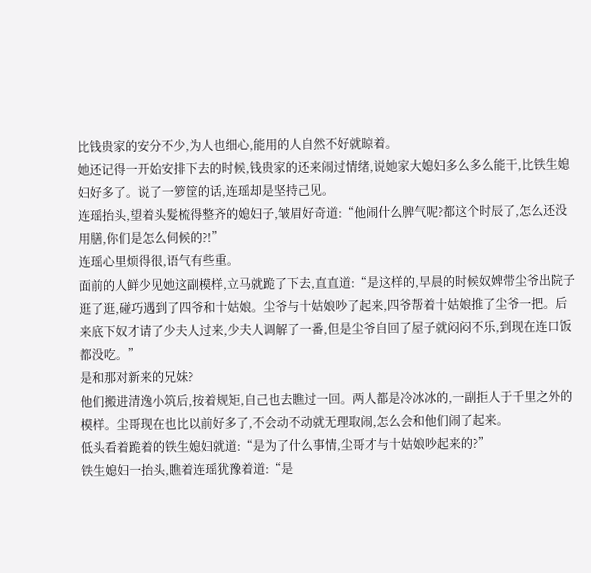比钱贵家的安分不少,为人也细心,能用的人自然不好就晾着。
她还记得一开始安排下去的时候,钱贵家的还来闹过情绪,说她家大媳妇多么多么能干,比铁生媳妇好多了。说了一箩筐的话,连瑶却是坚持己见。
连瑶抬头,望着头髮梳得整齐的媳妇子,皱眉好奇道:“他闹什么脾气呢?都这个时辰了,怎么还没用膳,你们是怎么伺候的?!”
连瑶心里烦得很,语气有些重。
面前的人鲜少见她这副模样,立马就跪了下去,直直道:“是这样的,早晨的时候奴婢带尘爷出院子逛了逛,碰巧遇到了四爷和十姑娘。尘爷与十姑娘吵了起来,四爷帮着十姑娘推了尘爷一把。后来底下奴才请了少夫人过来,少夫人调解了一番,但是尘爷自回了屋子就闷闷不乐,到现在连口饭都没吃。”
是和那对新来的兄妹?
他们搬进清逸小筑后,按着规矩,自己也去瞧过一回。两人都是冷冰冰的,一副拒人于千里之外的模样。尘哥现在也比以前好多了,不会动不动就无理取闹,怎么会和他们闹了起来。
低头看着跪着的铁生媳妇就道:“是为了什么事情,尘哥才与十姑娘吵起来的?”
铁生媳妇一抬头,瞧着连瑶犹豫着道:“是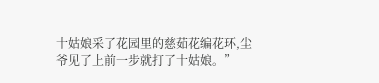十姑娘采了花园里的慈茹花编花环,尘爷见了上前一步就打了十姑娘。”